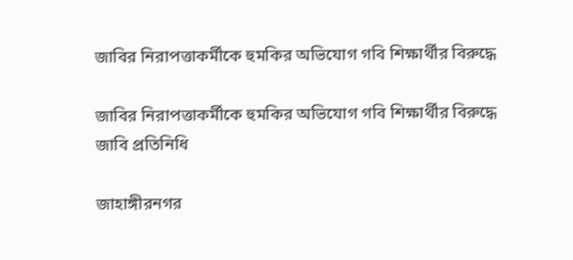জাবির নিরাপত্তাকর্মীকে হুমকির অভিযোগ গবি শিক্ষার্থীর বিরুদ্ধে

জাবির নিরাপত্তাকর্মীকে হুমকির অভিযোগ গবি শিক্ষার্থীর বিরুদ্ধে
জাবি প্রতিনিধি

জাহাঙ্গীরনগর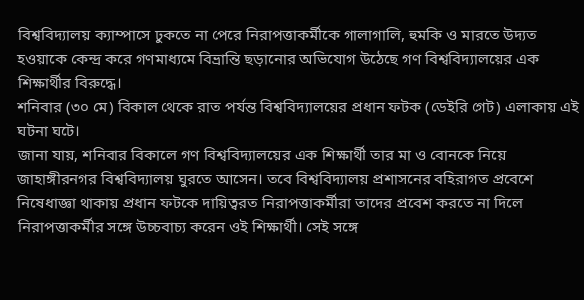বিশ্ববিদ্যালয় ক্যাম্পাসে ঢুকতে না পেরে নিরাপত্তাকর্মীকে গালাগালি, হুমকি ও মারতে উদ্যত হওয়াকে কেন্দ্র করে গণমাধ্যমে বিভ্রান্তি ছড়ানোর অভিযোগ উঠেছে গণ বিশ্ববিদ্যালয়ের এক শিক্ষার্থীর বিরুদ্ধে।
শনিবার (৩০ মে) বিকাল থেকে রাত পর্যন্ত বিশ্ববিদ্যালয়ের প্রধান ফটক (ডেইরি গেট) এলাকায় এই ঘটনা ঘটে।
জানা যায়, শনিবার বিকালে গণ বিশ্ববিদ্যালয়ের এক শিক্ষার্থী তার মা ও বোনকে নিয়ে জাহাঙ্গীরনগর বিশ্ববিদ্যালয় ঘুরতে আসেন। তবে বিশ্ববিদ্যালয় প্রশাসনের বহিরাগত প্রবেশে নিষেধাজ্ঞা থাকায় প্রধান ফটকে দায়িত্বরত নিরাপত্তাকর্মীরা তাদের প্রবেশ করতে না দিলে নিরাপত্তাকর্মীর সঙ্গে উচ্চবাচ্য করেন ওই শিক্ষার্থী। সেই সঙ্গে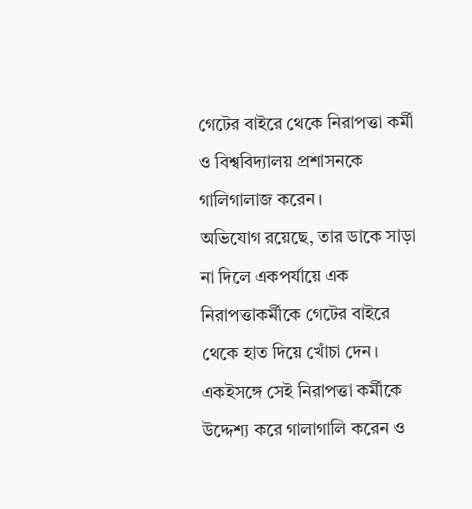গেটের বাইরে থেকে নিরাপত্তা কর্মী ও বিশ্ববিদ্যালয় প্রশাসনকে গালিগালাজ করেন।
অভিযোগ রয়েছে, তার ডাকে সাড়া না দিলে একপর্যায়ে এক নিরাপত্তাকর্মীকে গেটের বাইরে থেকে হাত দিয়ে খোঁচা দেন। একইসঙ্গে সেই নিরাপত্তা কর্মীকে উদ্দেশ্য করে গালাগালি করেন ও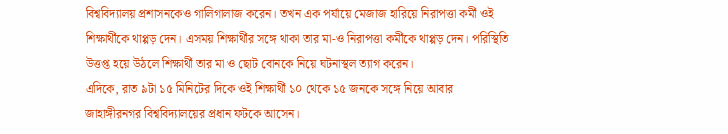বিশ্ববিদ্যালয় প্রশাসনকেও গালিগালাজ করেন। তখন এক পর্যায়ে মেজাজ হারিয়ে নিরাপত্তা কর্মী ওই শিক্ষার্থীকে থাপ্পড় দেন। এসময় শিক্ষার্থীর সঙ্গে থাকা তার মা-ও নিরাপত্তা কর্মীকে থাপ্পড় দেন। পরিস্থিতি উত্তপ্ত হয়ে উঠলে শিক্ষার্থী তার মা ও ছোট বোনকে নিয়ে ঘটনাস্থল ত্যাগ করেন।
এদিকে, রাত ৯টা ১৫ মিনিটের দিকে ওই শিক্ষার্থী ১০ থেকে ১৫ জনকে সঙ্গে নিয়ে আবার জাহাঙ্গীরনগর বিশ্ববিদ্যালয়ের প্রধান ফটকে আসেন।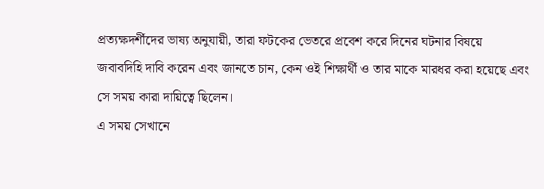প্রত্যক্ষদর্শীদের ভাষ্য অনুযায়ী, তারা ফটকের ভেতরে প্রবেশ করে দিনের ঘটনার বিষয়ে জবাবদিহি দাবি করেন এবং জানতে চান, কেন ওই শিক্ষার্থী ও তার মাকে মারধর করা হয়েছে এবং সে সময় কারা দায়িত্বে ছিলেন।
এ সময় সেখানে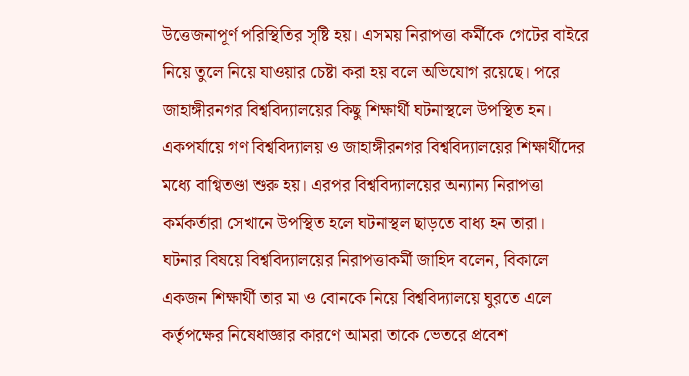উত্তেজনাপূর্ণ পরিস্থিতির সৃষ্টি হয়। এসময় নিরাপত্তা কর্মীকে গেটের বাইরে নিয়ে তুলে নিয়ে যাওয়ার চেষ্টা করা হয় বলে অভিযোগ রয়েছে। পরে জাহাঙ্গীরনগর বিশ্ববিদ্যালয়ের কিছু শিক্ষার্থী ঘটনাস্থলে উপস্থিত হন। একপর্যায়ে গণ বিশ্ববিদ্যালয় ও জাহাঙ্গীরনগর বিশ্ববিদ্যালয়ের শিক্ষার্থীদের মধ্যে বাগ্বিতণ্ডা শুরু হয়। এরপর বিশ্ববিদ্যালয়ের অন্যান্য নিরাপত্তা কর্মকর্তারা সেখানে উপস্থিত হলে ঘটনাস্থল ছাড়তে বাধ্য হন তারা।
ঘটনার বিষয়ে বিশ্ববিদ্যালয়ের নিরাপত্তাকর্মী জাহিদ বলেন, বিকালে একজন শিক্ষার্থী তার মা ও বোনকে নিয়ে বিশ্ববিদ্যালয়ে ঘুরতে এলে কর্তৃপক্ষের নিষেধাজ্ঞার কারণে আমরা তাকে ভেতরে প্রবেশ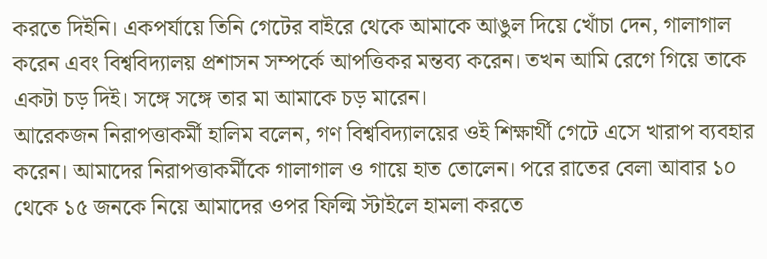করতে দিইনি। একপর্যায়ে তিনি গেটের বাইরে থেকে আমাকে আঙুল দিয়ে খোঁচা দেন, গালাগাল করেন এবং বিশ্ববিদ্যালয় প্রশাসন সম্পর্কে আপত্তিকর মন্তব্য করেন। তখন আমি রেগে গিয়ে তাকে একটা চড় দিই। সঙ্গে সঙ্গে তার মা আমাকে চড় মারেন।
আরেকজন নিরাপত্তাকর্মী হালিম বলেন, গণ বিশ্ববিদ্যালয়ের ওই শিক্ষার্থী গেটে এসে খারাপ ব্যবহার করেন। আমাদের নিরাপত্তাকর্মীকে গালাগাল ও গায়ে হাত তোলেন। পরে রাতের বেলা আবার ১০ থেকে ১৫ জনকে নিয়ে আমাদের ওপর ফিল্মি স্টাইলে হামলা করতে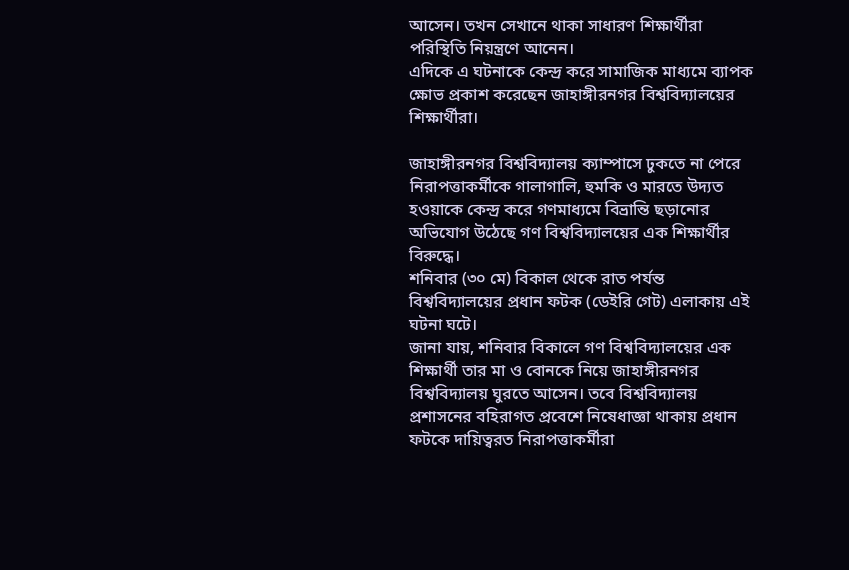আসেন। তখন সেখানে থাকা সাধারণ শিক্ষার্থীরা পরিস্থিতি নিয়ন্ত্রণে আনেন।
এদিকে এ ঘটনাকে কেন্দ্র করে সামাজিক মাধ্যমে ব্যাপক ক্ষোভ প্রকাশ করেছেন জাহাঙ্গীরনগর বিশ্ববিদ্যালয়ের শিক্ষার্থীরা।

জাহাঙ্গীরনগর বিশ্ববিদ্যালয় ক্যাম্পাসে ঢুকতে না পেরে নিরাপত্তাকর্মীকে গালাগালি, হুমকি ও মারতে উদ্যত হওয়াকে কেন্দ্র করে গণমাধ্যমে বিভ্রান্তি ছড়ানোর অভিযোগ উঠেছে গণ বিশ্ববিদ্যালয়ের এক শিক্ষার্থীর বিরুদ্ধে।
শনিবার (৩০ মে) বিকাল থেকে রাত পর্যন্ত বিশ্ববিদ্যালয়ের প্রধান ফটক (ডেইরি গেট) এলাকায় এই ঘটনা ঘটে।
জানা যায়, শনিবার বিকালে গণ বিশ্ববিদ্যালয়ের এক শিক্ষার্থী তার মা ও বোনকে নিয়ে জাহাঙ্গীরনগর বিশ্ববিদ্যালয় ঘুরতে আসেন। তবে বিশ্ববিদ্যালয় প্রশাসনের বহিরাগত প্রবেশে নিষেধাজ্ঞা থাকায় প্রধান ফটকে দায়িত্বরত নিরাপত্তাকর্মীরা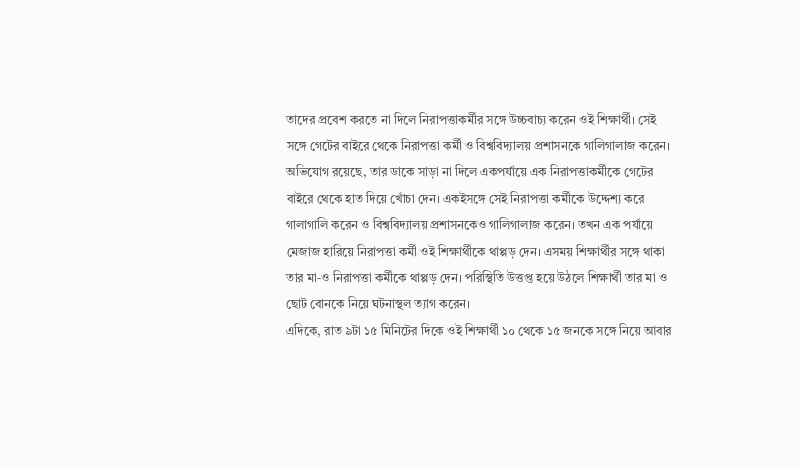তাদের প্রবেশ করতে না দিলে নিরাপত্তাকর্মীর সঙ্গে উচ্চবাচ্য করেন ওই শিক্ষার্থী। সেই সঙ্গে গেটের বাইরে থেকে নিরাপত্তা কর্মী ও বিশ্ববিদ্যালয় প্রশাসনকে গালিগালাজ করেন।
অভিযোগ রয়েছে, তার ডাকে সাড়া না দিলে একপর্যায়ে এক নিরাপত্তাকর্মীকে গেটের বাইরে থেকে হাত দিয়ে খোঁচা দেন। একইসঙ্গে সেই নিরাপত্তা কর্মীকে উদ্দেশ্য করে গালাগালি করেন ও বিশ্ববিদ্যালয় প্রশাসনকেও গালিগালাজ করেন। তখন এক পর্যায়ে মেজাজ হারিয়ে নিরাপত্তা কর্মী ওই শিক্ষার্থীকে থাপ্পড় দেন। এসময় শিক্ষার্থীর সঙ্গে থাকা তার মা-ও নিরাপত্তা কর্মীকে থাপ্পড় দেন। পরিস্থিতি উত্তপ্ত হয়ে উঠলে শিক্ষার্থী তার মা ও ছোট বোনকে নিয়ে ঘটনাস্থল ত্যাগ করেন।
এদিকে, রাত ৯টা ১৫ মিনিটের দিকে ওই শিক্ষার্থী ১০ থেকে ১৫ জনকে সঙ্গে নিয়ে আবার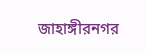জাহাঙ্গীরনগর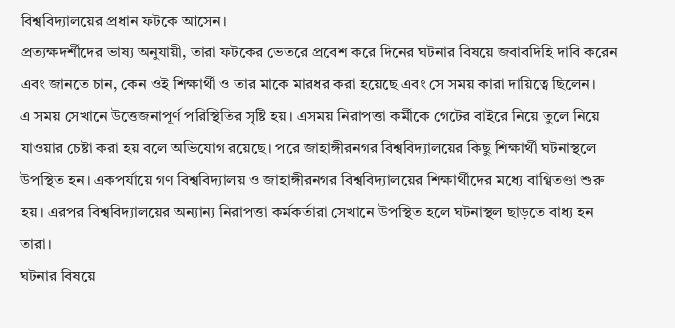বিশ্ববিদ্যালয়ের প্রধান ফটকে আসেন।
প্রত্যক্ষদর্শীদের ভাষ্য অনুযায়ী, তারা ফটকের ভেতরে প্রবেশ করে দিনের ঘটনার বিষয়ে জবাবদিহি দাবি করেন এবং জানতে চান, কেন ওই শিক্ষার্থী ও তার মাকে মারধর করা হয়েছে এবং সে সময় কারা দায়িত্বে ছিলেন।
এ সময় সেখানে উত্তেজনাপূর্ণ পরিস্থিতির সৃষ্টি হয়। এসময় নিরাপত্তা কর্মীকে গেটের বাইরে নিয়ে তুলে নিয়ে যাওয়ার চেষ্টা করা হয় বলে অভিযোগ রয়েছে। পরে জাহাঙ্গীরনগর বিশ্ববিদ্যালয়ের কিছু শিক্ষার্থী ঘটনাস্থলে উপস্থিত হন। একপর্যায়ে গণ বিশ্ববিদ্যালয় ও জাহাঙ্গীরনগর বিশ্ববিদ্যালয়ের শিক্ষার্থীদের মধ্যে বাগ্বিতণ্ডা শুরু হয়। এরপর বিশ্ববিদ্যালয়ের অন্যান্য নিরাপত্তা কর্মকর্তারা সেখানে উপস্থিত হলে ঘটনাস্থল ছাড়তে বাধ্য হন তারা।
ঘটনার বিষয়ে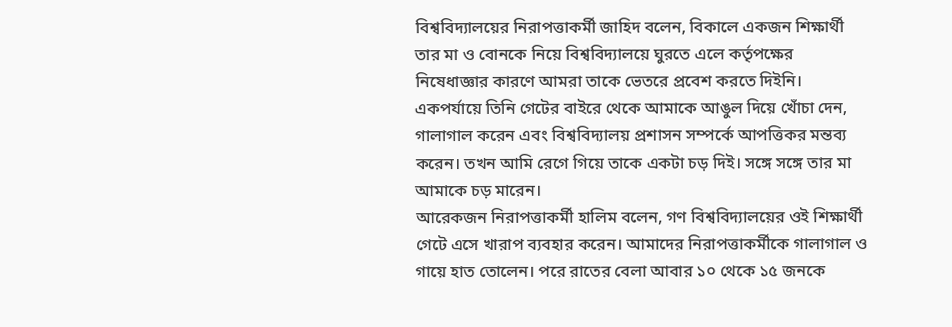বিশ্ববিদ্যালয়ের নিরাপত্তাকর্মী জাহিদ বলেন, বিকালে একজন শিক্ষার্থী তার মা ও বোনকে নিয়ে বিশ্ববিদ্যালয়ে ঘুরতে এলে কর্তৃপক্ষের নিষেধাজ্ঞার কারণে আমরা তাকে ভেতরে প্রবেশ করতে দিইনি। একপর্যায়ে তিনি গেটের বাইরে থেকে আমাকে আঙুল দিয়ে খোঁচা দেন, গালাগাল করেন এবং বিশ্ববিদ্যালয় প্রশাসন সম্পর্কে আপত্তিকর মন্তব্য করেন। তখন আমি রেগে গিয়ে তাকে একটা চড় দিই। সঙ্গে সঙ্গে তার মা আমাকে চড় মারেন।
আরেকজন নিরাপত্তাকর্মী হালিম বলেন, গণ বিশ্ববিদ্যালয়ের ওই শিক্ষার্থী গেটে এসে খারাপ ব্যবহার করেন। আমাদের নিরাপত্তাকর্মীকে গালাগাল ও গায়ে হাত তোলেন। পরে রাতের বেলা আবার ১০ থেকে ১৫ জনকে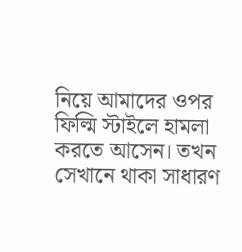নিয়ে আমাদের ওপর ফিল্মি স্টাইলে হামলা করতে আসেন। তখন সেখানে থাকা সাধারণ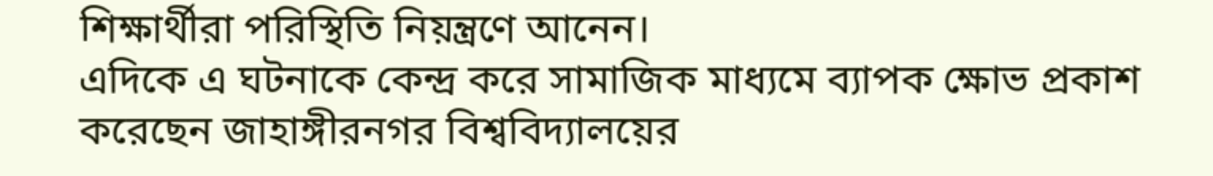শিক্ষার্থীরা পরিস্থিতি নিয়ন্ত্রণে আনেন।
এদিকে এ ঘটনাকে কেন্দ্র করে সামাজিক মাধ্যমে ব্যাপক ক্ষোভ প্রকাশ করেছেন জাহাঙ্গীরনগর বিশ্ববিদ্যালয়ের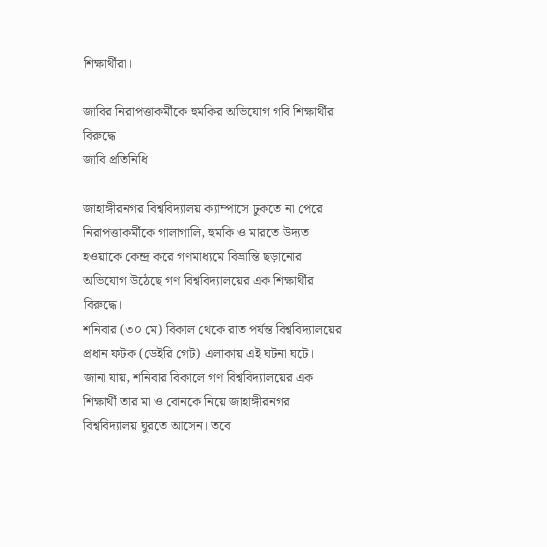শিক্ষার্থীরা।

জাবির নিরাপত্তাকর্মীকে হুমকির অভিযোগ গবি শিক্ষার্থীর বিরুদ্ধে
জাবি প্রতিনিধি

জাহাঙ্গীরনগর বিশ্ববিদ্যালয় ক্যাম্পাসে ঢুকতে না পেরে নিরাপত্তাকর্মীকে গালাগালি, হুমকি ও মারতে উদ্যত হওয়াকে কেন্দ্র করে গণমাধ্যমে বিভ্রান্তি ছড়ানোর অভিযোগ উঠেছে গণ বিশ্ববিদ্যালয়ের এক শিক্ষার্থীর বিরুদ্ধে।
শনিবার (৩০ মে) বিকাল থেকে রাত পর্যন্ত বিশ্ববিদ্যালয়ের প্রধান ফটক (ডেইরি গেট) এলাকায় এই ঘটনা ঘটে।
জানা যায়, শনিবার বিকালে গণ বিশ্ববিদ্যালয়ের এক শিক্ষার্থী তার মা ও বোনকে নিয়ে জাহাঙ্গীরনগর বিশ্ববিদ্যালয় ঘুরতে আসেন। তবে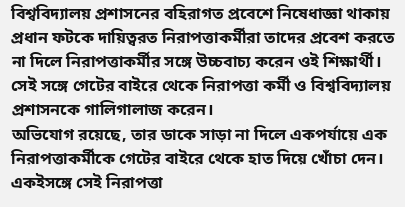বিশ্ববিদ্যালয় প্রশাসনের বহিরাগত প্রবেশে নিষেধাজ্ঞা থাকায় প্রধান ফটকে দায়িত্বরত নিরাপত্তাকর্মীরা তাদের প্রবেশ করতে না দিলে নিরাপত্তাকর্মীর সঙ্গে উচ্চবাচ্য করেন ওই শিক্ষার্থী। সেই সঙ্গে গেটের বাইরে থেকে নিরাপত্তা কর্মী ও বিশ্ববিদ্যালয় প্রশাসনকে গালিগালাজ করেন।
অভিযোগ রয়েছে, তার ডাকে সাড়া না দিলে একপর্যায়ে এক নিরাপত্তাকর্মীকে গেটের বাইরে থেকে হাত দিয়ে খোঁচা দেন। একইসঙ্গে সেই নিরাপত্তা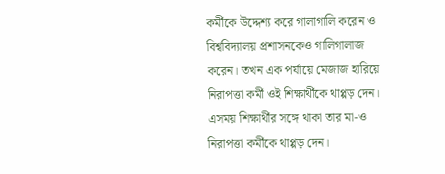কর্মীকে উদ্দেশ্য করে গালাগালি করেন ও বিশ্ববিদ্যালয় প্রশাসনকেও গালিগালাজ করেন। তখন এক পর্যায়ে মেজাজ হারিয়ে নিরাপত্তা কর্মী ওই শিক্ষার্থীকে থাপ্পড় দেন। এসময় শিক্ষার্থীর সঙ্গে থাকা তার মা-ও নিরাপত্তা কর্মীকে থাপ্পড় দেন।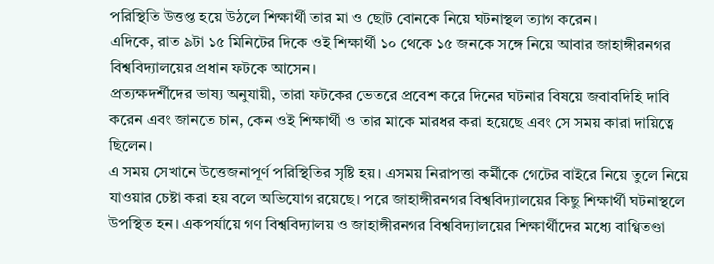পরিস্থিতি উত্তপ্ত হয়ে উঠলে শিক্ষার্থী তার মা ও ছোট বোনকে নিয়ে ঘটনাস্থল ত্যাগ করেন।
এদিকে, রাত ৯টা ১৫ মিনিটের দিকে ওই শিক্ষার্থী ১০ থেকে ১৫ জনকে সঙ্গে নিয়ে আবার জাহাঙ্গীরনগর বিশ্ববিদ্যালয়ের প্রধান ফটকে আসেন।
প্রত্যক্ষদর্শীদের ভাষ্য অনুযায়ী, তারা ফটকের ভেতরে প্রবেশ করে দিনের ঘটনার বিষয়ে জবাবদিহি দাবি করেন এবং জানতে চান, কেন ওই শিক্ষার্থী ও তার মাকে মারধর করা হয়েছে এবং সে সময় কারা দায়িত্বে ছিলেন।
এ সময় সেখানে উত্তেজনাপূর্ণ পরিস্থিতির সৃষ্টি হয়। এসময় নিরাপত্তা কর্মীকে গেটের বাইরে নিয়ে তুলে নিয়ে যাওয়ার চেষ্টা করা হয় বলে অভিযোগ রয়েছে। পরে জাহাঙ্গীরনগর বিশ্ববিদ্যালয়ের কিছু শিক্ষার্থী ঘটনাস্থলে উপস্থিত হন। একপর্যায়ে গণ বিশ্ববিদ্যালয় ও জাহাঙ্গীরনগর বিশ্ববিদ্যালয়ের শিক্ষার্থীদের মধ্যে বাগ্বিতণ্ডা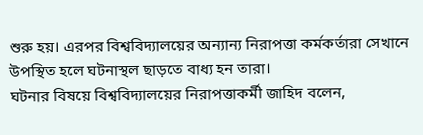শুরু হয়। এরপর বিশ্ববিদ্যালয়ের অন্যান্য নিরাপত্তা কর্মকর্তারা সেখানে উপস্থিত হলে ঘটনাস্থল ছাড়তে বাধ্য হন তারা।
ঘটনার বিষয়ে বিশ্ববিদ্যালয়ের নিরাপত্তাকর্মী জাহিদ বলেন,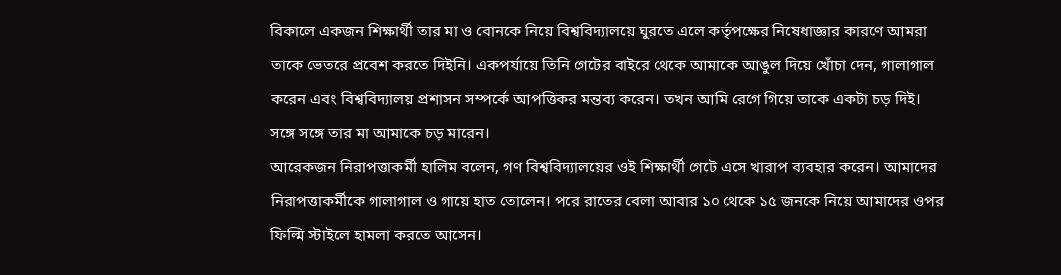বিকালে একজন শিক্ষার্থী তার মা ও বোনকে নিয়ে বিশ্ববিদ্যালয়ে ঘুরতে এলে কর্তৃপক্ষের নিষেধাজ্ঞার কারণে আমরা তাকে ভেতরে প্রবেশ করতে দিইনি। একপর্যায়ে তিনি গেটের বাইরে থেকে আমাকে আঙুল দিয়ে খোঁচা দেন, গালাগাল করেন এবং বিশ্ববিদ্যালয় প্রশাসন সম্পর্কে আপত্তিকর মন্তব্য করেন। তখন আমি রেগে গিয়ে তাকে একটা চড় দিই। সঙ্গে সঙ্গে তার মা আমাকে চড় মারেন।
আরেকজন নিরাপত্তাকর্মী হালিম বলেন, গণ বিশ্ববিদ্যালয়ের ওই শিক্ষার্থী গেটে এসে খারাপ ব্যবহার করেন। আমাদের নিরাপত্তাকর্মীকে গালাগাল ও গায়ে হাত তোলেন। পরে রাতের বেলা আবার ১০ থেকে ১৫ জনকে নিয়ে আমাদের ওপর ফিল্মি স্টাইলে হামলা করতে আসেন।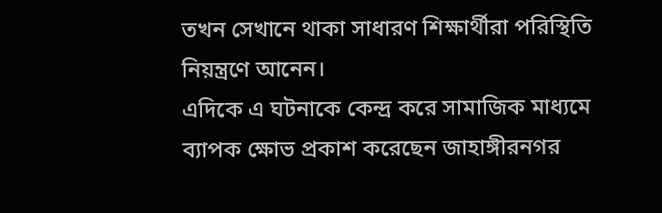তখন সেখানে থাকা সাধারণ শিক্ষার্থীরা পরিস্থিতি নিয়ন্ত্রণে আনেন।
এদিকে এ ঘটনাকে কেন্দ্র করে সামাজিক মাধ্যমে ব্যাপক ক্ষোভ প্রকাশ করেছেন জাহাঙ্গীরনগর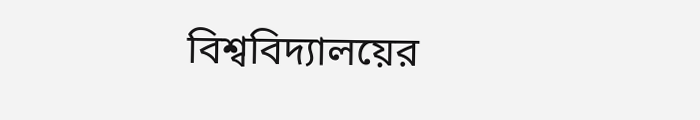বিশ্ববিদ্যালয়ের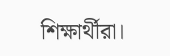শিক্ষার্থীরা।